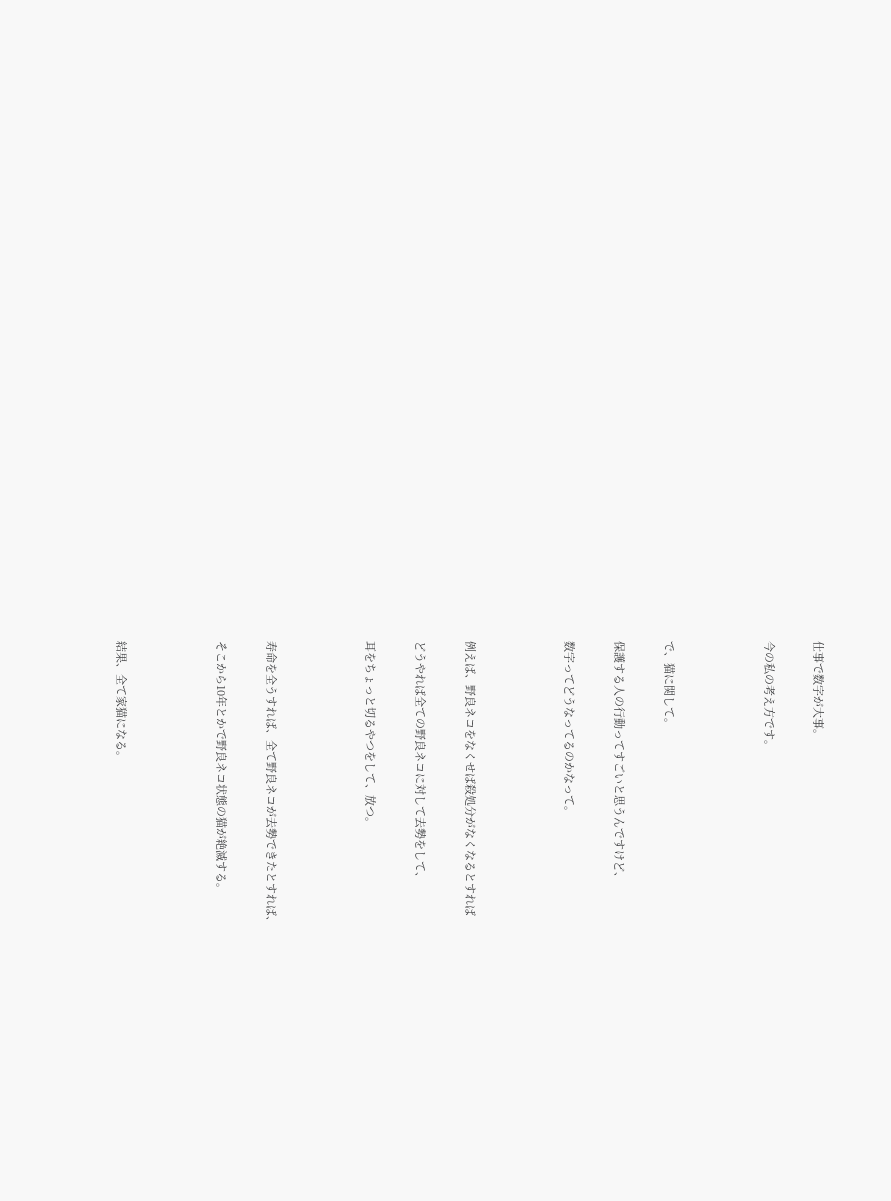仕事で数字が大事。

今の私の考え方です。



で、猫に関して。

保護する人の行動ってすごいと思うんですけど、

数字ってどうなってるのかなって。



例えば、野良ネコをなくせば殺処分がなくなるとすれば

どうやれば全ての野良ネコに対して去勢をして、

耳をちょっと切るやつをして、放つ。



寿命を全うすれば、全て野良ネコが去勢できたとすれば、

そこから10年とかで野良ネコ状態の猫が絶滅する。



結果、全て家猫になる。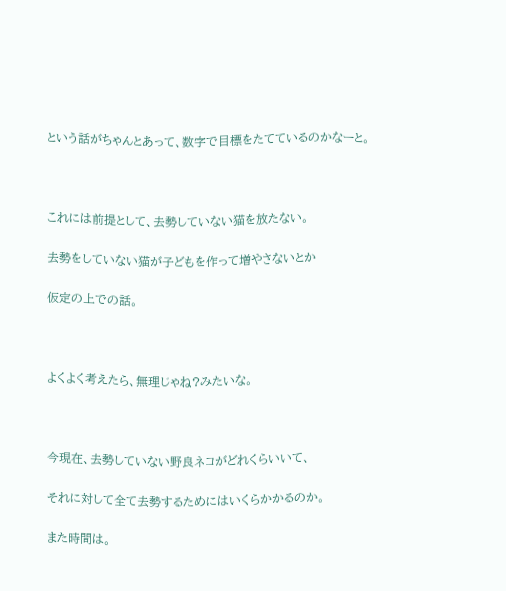という話がちゃんとあって、数字で目標をたてているのかなーと。



これには前提として、去勢していない猫を放たない。

去勢をしていない猫が子どもを作って増やさないとか

仮定の上での話。



よくよく考えたら、無理じゃね?みたいな。



今現在、去勢していない野良ネコがどれくらいいて、

それに対して全て去勢するためにはいくらかかるのか。

また時間は。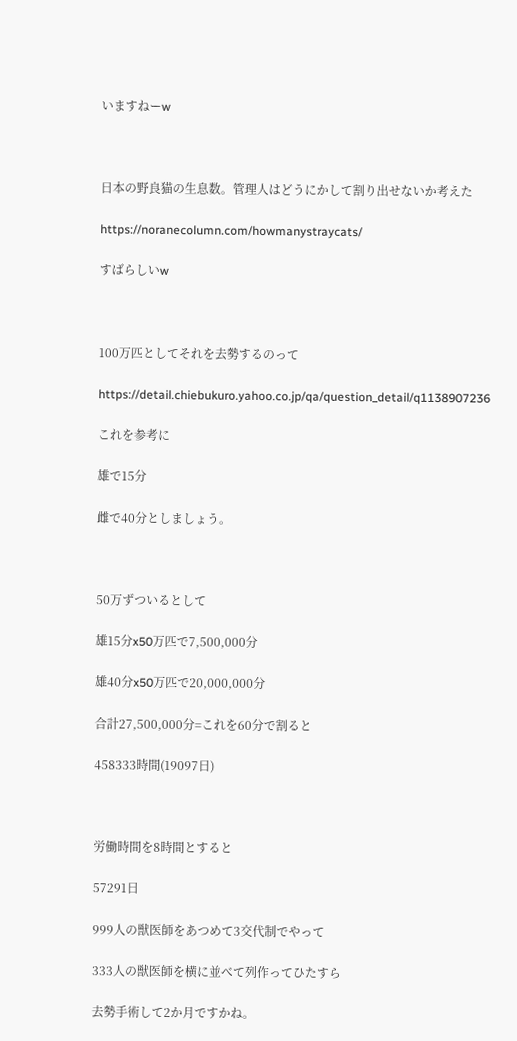いますねーw



日本の野良猫の生息数。管理人はどうにかして割り出せないか考えた

https://noranecolumn.com/howmanystraycats/

すばらしいw



100万匹としてそれを去勢するのって

https://detail.chiebukuro.yahoo.co.jp/qa/question_detail/q1138907236

これを参考に

雄で15分

雌で40分としましょう。



50万ずついるとして

雄15分x50万匹で7,500,000分

雄40分x50万匹で20,000,000分

合計27,500,000分=これを60分で割ると

458333時間(19097日)



労働時間を8時間とすると

57291日

999人の獣医師をあつめて3交代制でやって

333人の獣医師を横に並べて列作ってひたすら

去勢手術して2か月ですかね。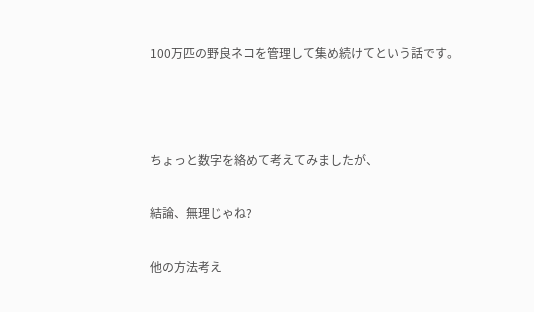100万匹の野良ネコを管理して集め続けてという話です。



ちょっと数字を絡めて考えてみましたが、

結論、無理じゃね?

他の方法考え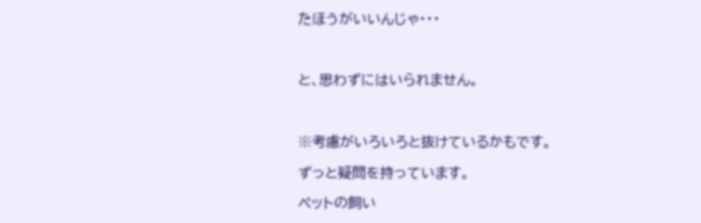たほうがいいんじゃ・・・



と、思わずにはいられません。



※考慮がいろいろと抜けているかもです。

ずっと疑問を持っています。

ペットの飼い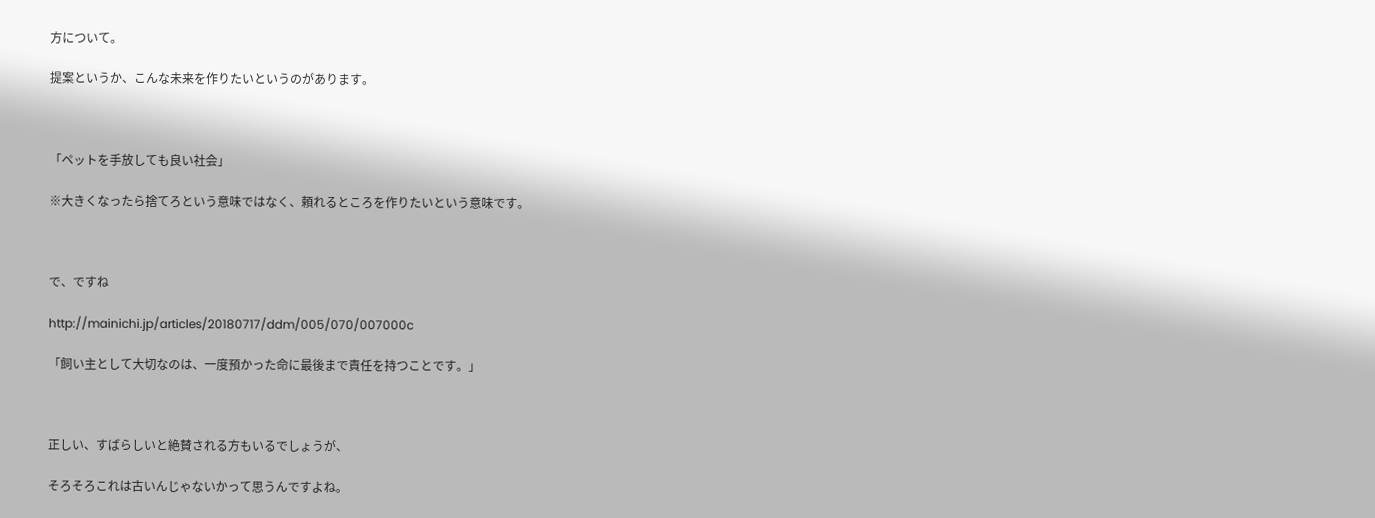方について。

提案というか、こんな未来を作りたいというのがあります。



「ペットを手放しても良い社会」

※大きくなったら捨てろという意味ではなく、頼れるところを作りたいという意味です。



で、ですね

http://mainichi.jp/articles/20180717/ddm/005/070/007000c

「飼い主として大切なのは、一度預かった命に最後まで責任を持つことです。」



正しい、すばらしいと絶賛される方もいるでしょうが、

そろそろこれは古いんじゃないかって思うんですよね。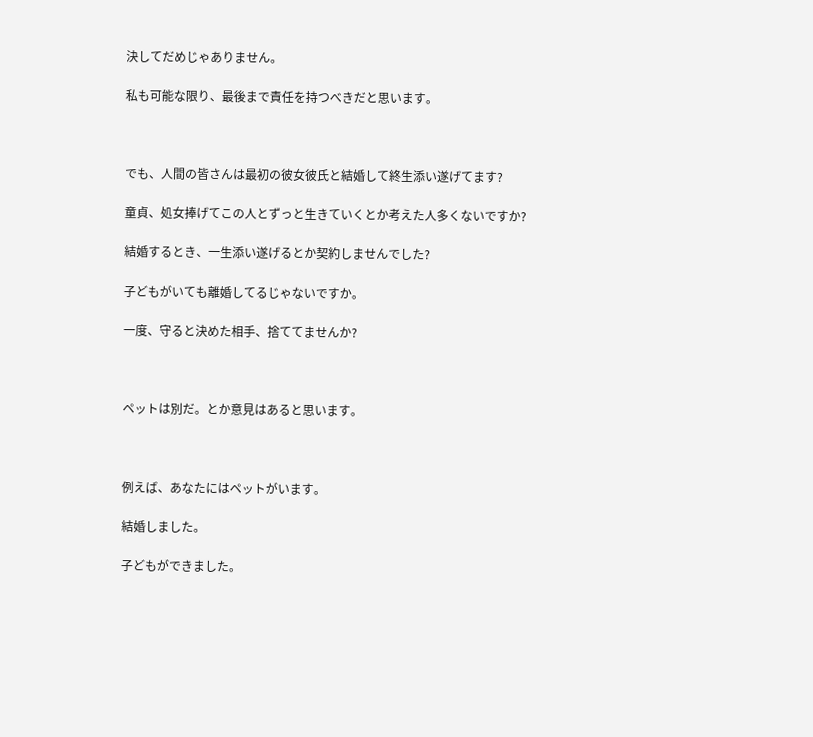決してだめじゃありません。

私も可能な限り、最後まで責任を持つべきだと思います。



でも、人間の皆さんは最初の彼女彼氏と結婚して終生添い遂げてます?

童貞、処女捧げてこの人とずっと生きていくとか考えた人多くないですか?

結婚するとき、一生添い遂げるとか契約しませんでした?

子どもがいても離婚してるじゃないですか。

一度、守ると決めた相手、捨ててませんか?



ペットは別だ。とか意見はあると思います。



例えば、あなたにはペットがいます。

結婚しました。

子どもができました。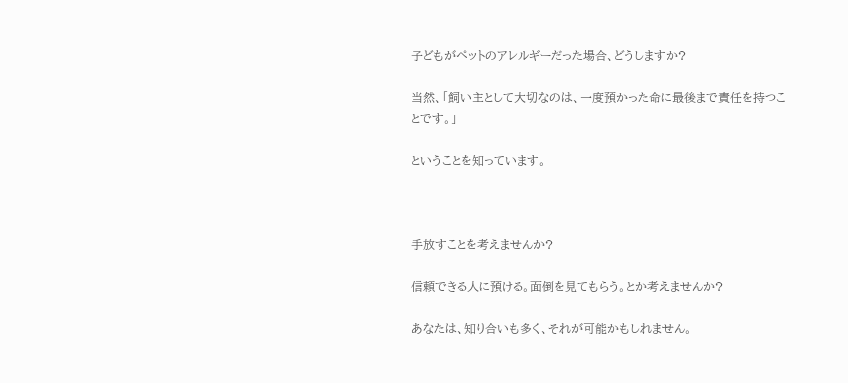子どもがペットのアレルギーだった場合、どうしますか?

当然、「飼い主として大切なのは、一度預かった命に最後まで責任を持つことです。」

ということを知っています。



手放すことを考えませんか?

信頼できる人に預ける。面倒を見てもらう。とか考えませんか?

あなたは、知り合いも多く、それが可能かもしれません。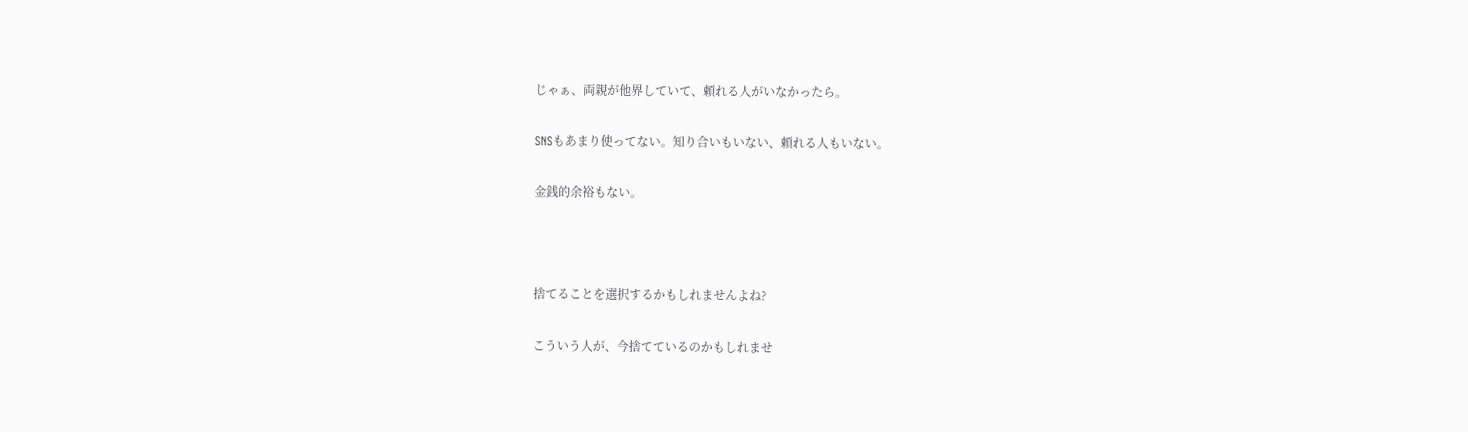じゃぁ、両親が他界していて、頼れる人がいなかったら。

SNSもあまり使ってない。知り合いもいない、頼れる人もいない。

金銭的余裕もない。



捨てることを選択するかもしれませんよね?

こういう人が、今捨てているのかもしれませ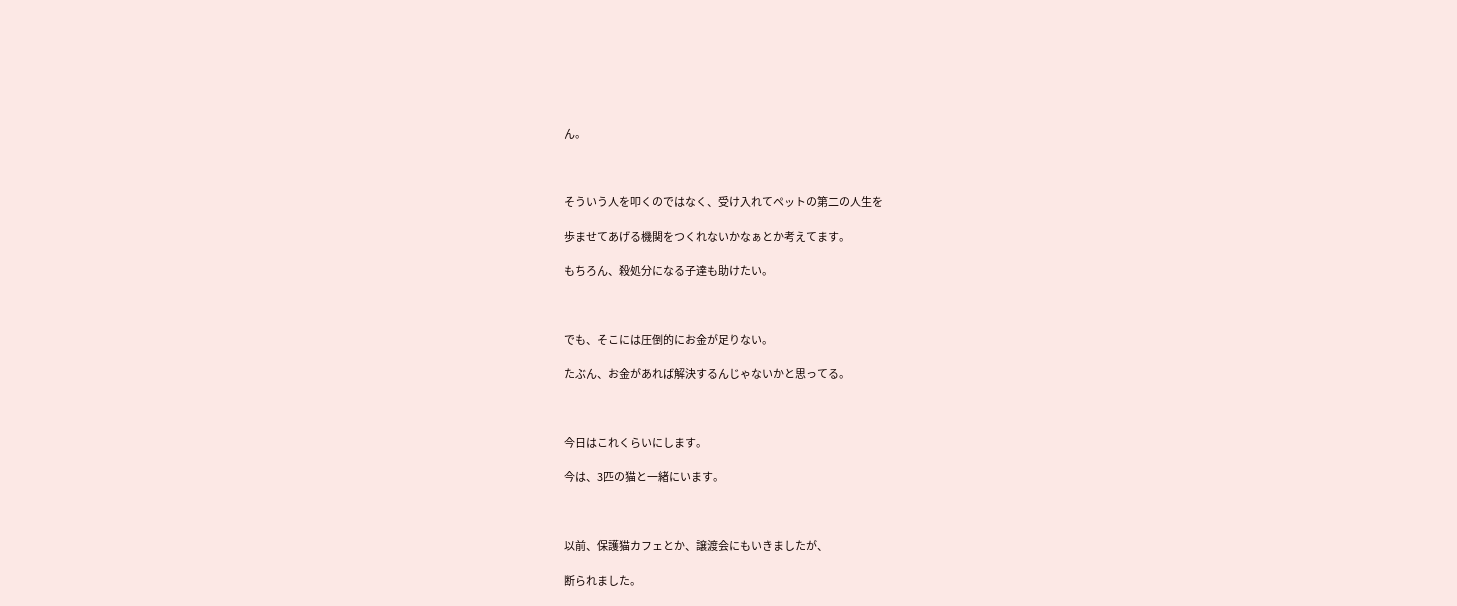ん。



そういう人を叩くのではなく、受け入れてペットの第二の人生を

歩ませてあげる機関をつくれないかなぁとか考えてます。

もちろん、殺処分になる子達も助けたい。



でも、そこには圧倒的にお金が足りない。

たぶん、お金があれば解決するんじゃないかと思ってる。



今日はこれくらいにします。

今は、3匹の猫と一緒にいます。



以前、保護猫カフェとか、譲渡会にもいきましたが、

断られました。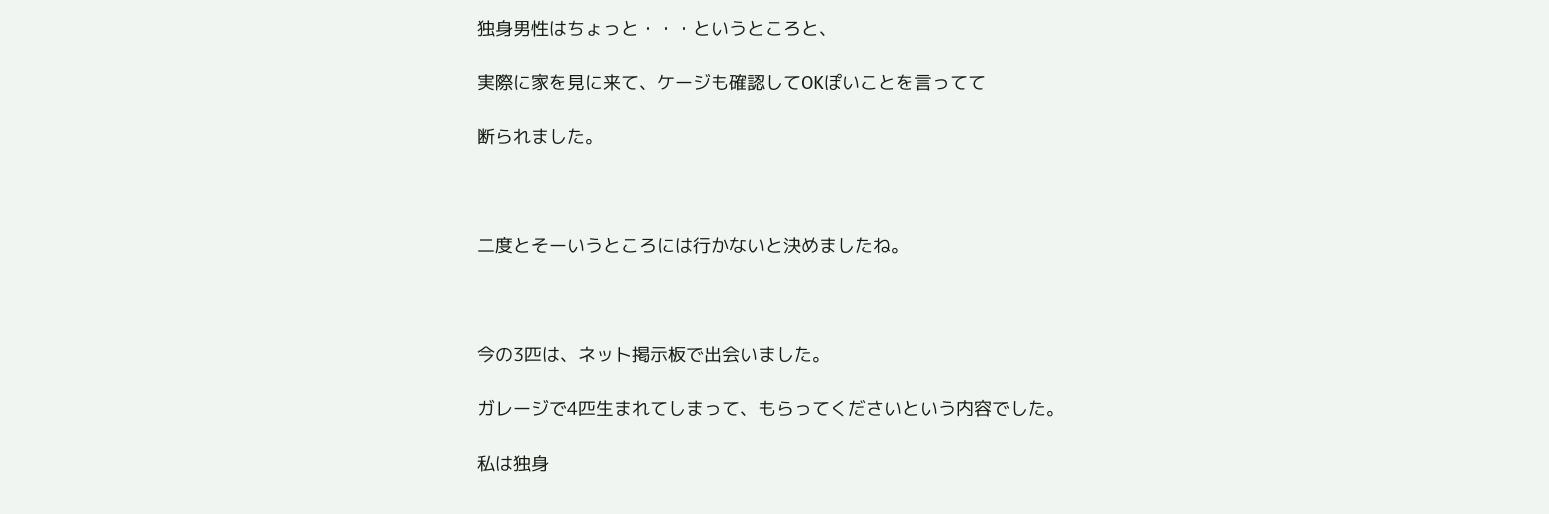独身男性はちょっと・・・というところと、

実際に家を見に来て、ケージも確認してOKぽいことを言ってて

断られました。



二度とそーいうところには行かないと決めましたね。



今の3匹は、ネット掲示板で出会いました。

ガレージで4匹生まれてしまって、もらってくださいという内容でした。

私は独身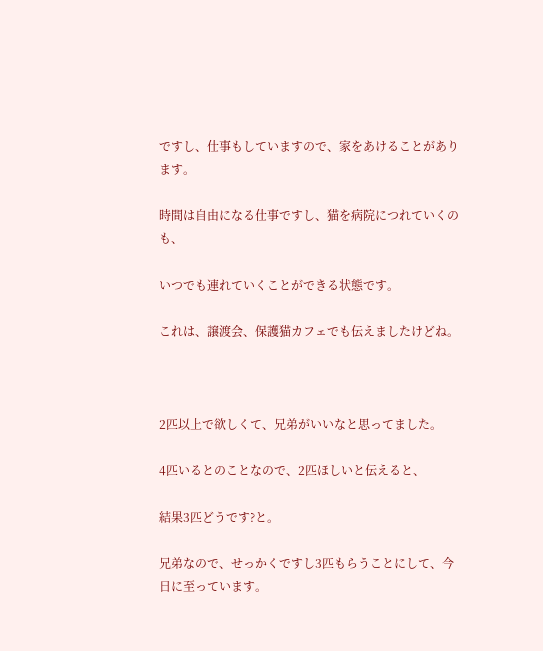ですし、仕事もしていますので、家をあけることがあります。

時間は自由になる仕事ですし、猫を病院につれていくのも、

いつでも連れていくことができる状態です。

これは、譲渡会、保護猫カフェでも伝えましたけどね。



2匹以上で欲しくて、兄弟がいいなと思ってました。

4匹いるとのことなので、2匹ほしいと伝えると、

結果3匹どうです?と。

兄弟なので、せっかくですし3匹もらうことにして、今日に至っています。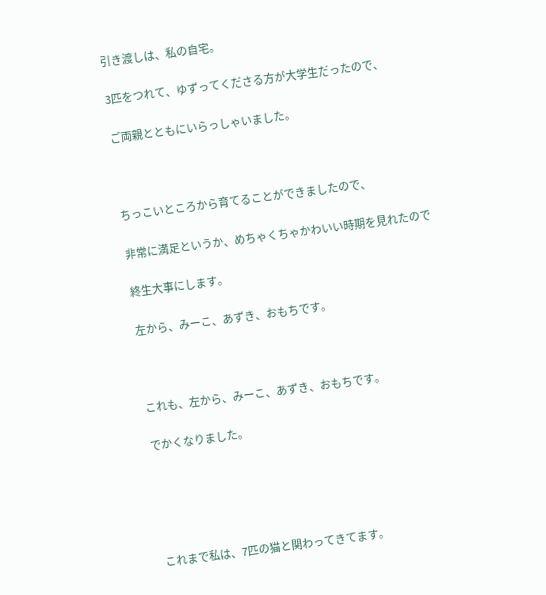引き渡しは、私の自宅。

3匹をつれて、ゆずってくださる方が大学生だったので、

ご両親とともにいらっしゃいました。



ちっこいところから育てることができましたので、

非常に満足というか、めちゃくちゃかわいい時期を見れたので

終生大事にします。

左から、みーこ、あずき、おもちです。



これも、左から、みーこ、あずき、おもちです。

でかくなりました。





これまで私は、7匹の猫と関わってきてます。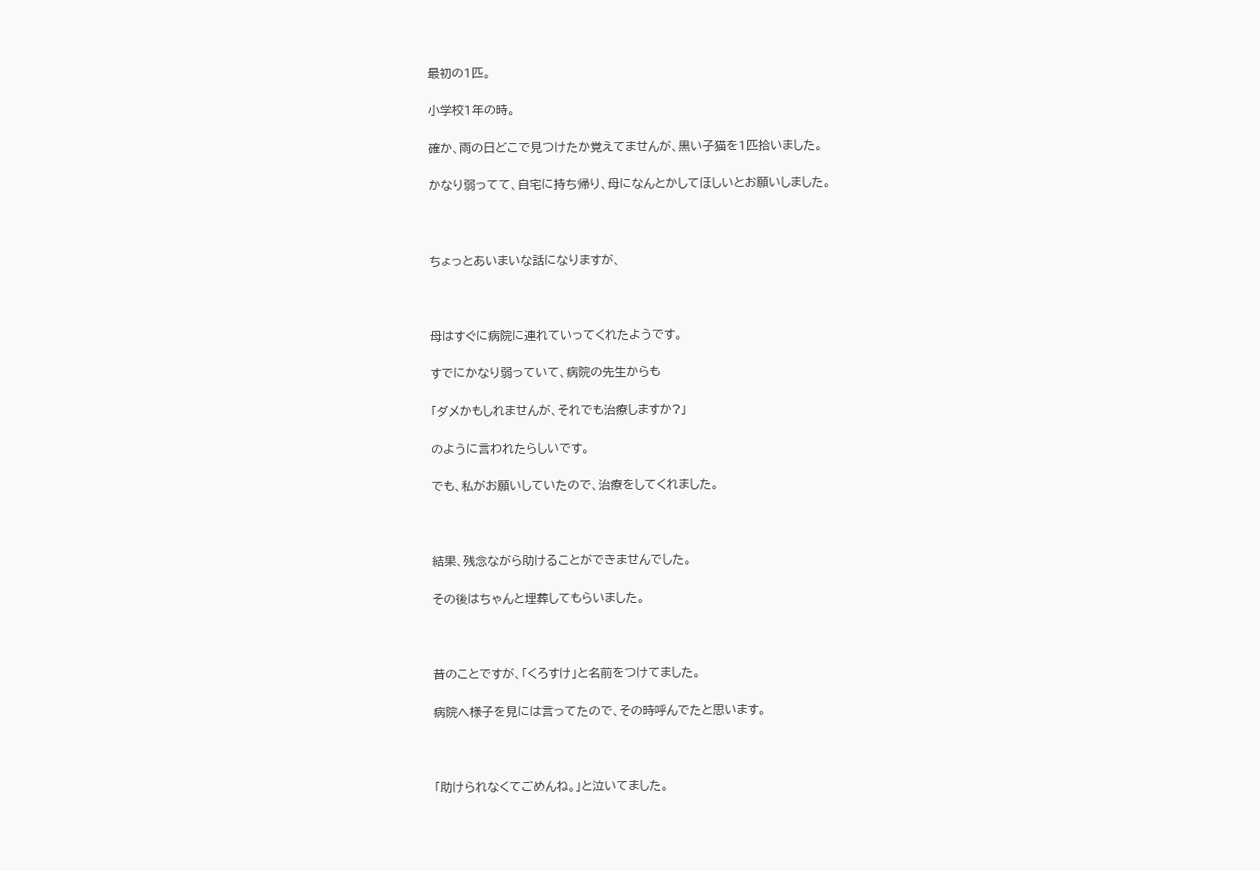最初の1匹。

小学校1年の時。

確か、雨の日どこで見つけたか覚えてませんが、黒い子猫を1匹拾いました。

かなり弱ってて、自宅に持ち帰り、母になんとかしてほしいとお願いしました。



ちょっとあいまいな話になりますが、



母はすぐに病院に連れていってくれたようです。

すでにかなり弱っていて、病院の先生からも

「ダメかもしれませんが、それでも治療しますか?」

のように言われたらしいです。

でも、私がお願いしていたので、治療をしてくれました。



結果、残念ながら助けることができませんでした。

その後はちゃんと埋葬してもらいました。



昔のことですが、「くろすけ」と名前をつけてました。

病院へ様子を見には言ってたので、その時呼んでたと思います。



「助けられなくてごめんね。」と泣いてました。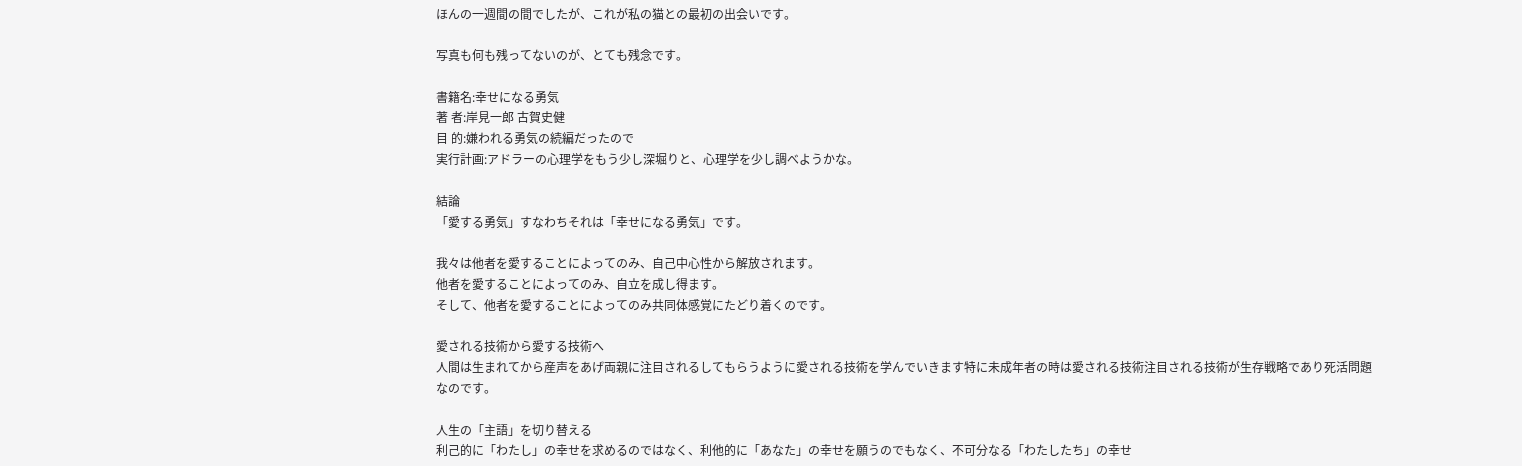ほんの一週間の間でしたが、これが私の猫との最初の出会いです。

写真も何も残ってないのが、とても残念です。

書籍名:幸せになる勇気
著 者:岸見一郎 古賀史健
目 的:嫌われる勇気の続編だったので
実行計画:アドラーの心理学をもう少し深堀りと、心理学を少し調べようかな。

結論
「愛する勇気」すなわちそれは「幸せになる勇気」です。

我々は他者を愛することによってのみ、自己中心性から解放されます。
他者を愛することによってのみ、自立を成し得ます。
そして、他者を愛することによってのみ共同体感覚にたどり着くのです。

愛される技術から愛する技術へ
人間は生まれてから産声をあげ両親に注目されるしてもらうように愛される技術を学んでいきます特に未成年者の時は愛される技術注目される技術が生存戦略であり死活問題なのです。

人生の「主語」を切り替える
利己的に「わたし」の幸せを求めるのではなく、利他的に「あなた」の幸せを願うのでもなく、不可分なる「わたしたち」の幸せ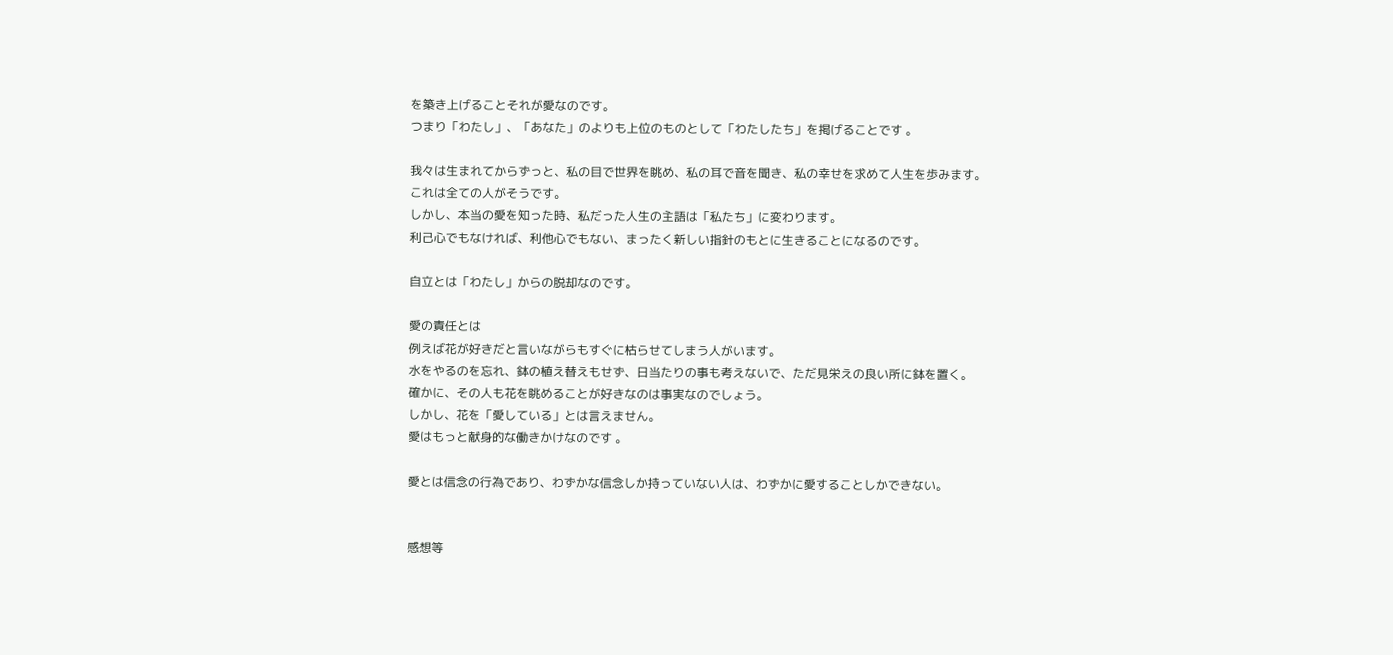を築き上げることそれが愛なのです。
つまり「わたし」、「あなた」のよりも上位のものとして「わたしたち」を掲げることです 。

我々は生まれてからずっと、私の目で世界を眺め、私の耳で音を聞き、私の幸せを求めて人生を歩みます。
これは全ての人がそうです。
しかし、本当の愛を知った時、私だった人生の主語は「私たち」に変わります。
利己心でもなければ、利他心でもない、まったく新しい指針のもとに生きることになるのです。

自立とは「わたし」からの脱却なのです。

愛の責任とは
例えば花が好きだと言いながらもすぐに枯らせてしまう人がいます。
水をやるのを忘れ、鉢の植え替えもせず、日当たりの事も考えないで、ただ見栄えの良い所に鉢を置く。
確かに、その人も花を眺めることが好きなのは事実なのでしょう。
しかし、花を「愛している」とは言えません。
愛はもっと献身的な働きかけなのです 。

愛とは信念の行為であり、わずかな信念しか持っていない人は、わずかに愛することしかできない。


感想等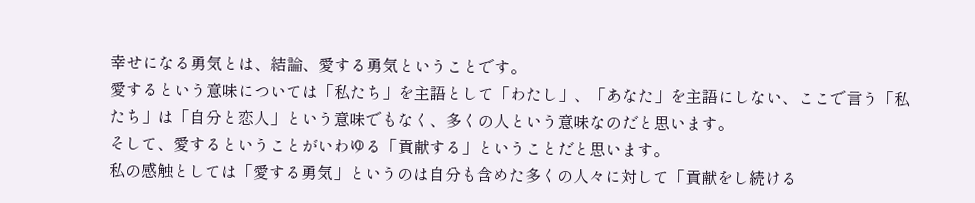幸せになる勇気とは、結論、愛する勇気ということです。
愛するという意味については「私たち」を主語として「わたし」、「あなた」を主語にしない、ここで言う「私たち」は「自分と恋人」という意味でもなく、多くの人という意味なのだと思います。
そして、愛するということがいわゆる「貢献する」ということだと思います。
私の感触としては「愛する勇気」というのは自分も含めた多くの人々に対して「貢献をし続ける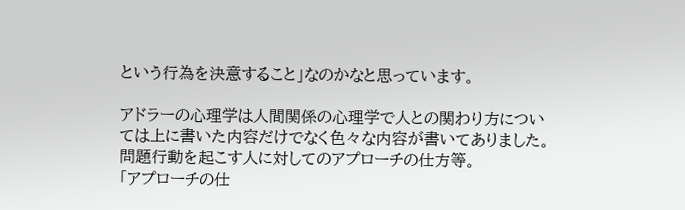という行為を決意すること」なのかなと思っています。

アドラーの心理学は人間関係の心理学で人との関わり方については上に書いた内容だけでなく色々な内容が書いてありました。
問題行動を起こす人に対してのアプローチの仕方等。
「アプローチの仕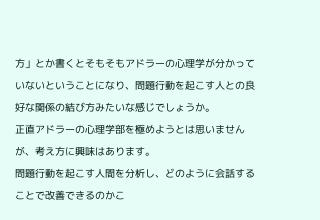方」とか書くとそもそもアドラーの心理学が分かっていないということになり、問題行動を起こす人との良好な関係の結び方みたいな感じでしょうか。
正直アドラーの心理学部を極めようとは思いませんが、考え方に興味はあります。
問題行動を起こす人間を分析し、どのように会話することで改善できるのかこ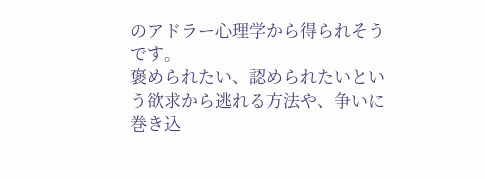のアドラー心理学から得られそうです。
褒められたい、認められたいという欲求から逃れる方法や、争いに巻き込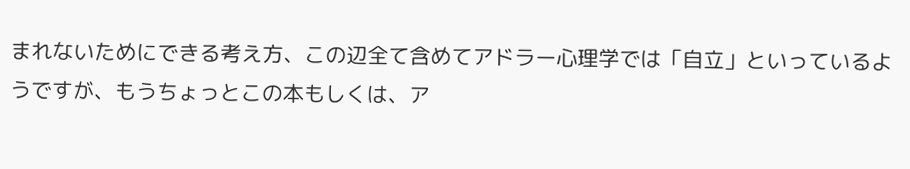まれないためにできる考え方、この辺全て含めてアドラー心理学では「自立」といっているようですが、もうちょっとこの本もしくは、ア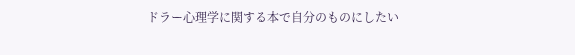ドラー心理学に関する本で自分のものにしたい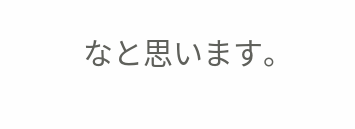なと思います。